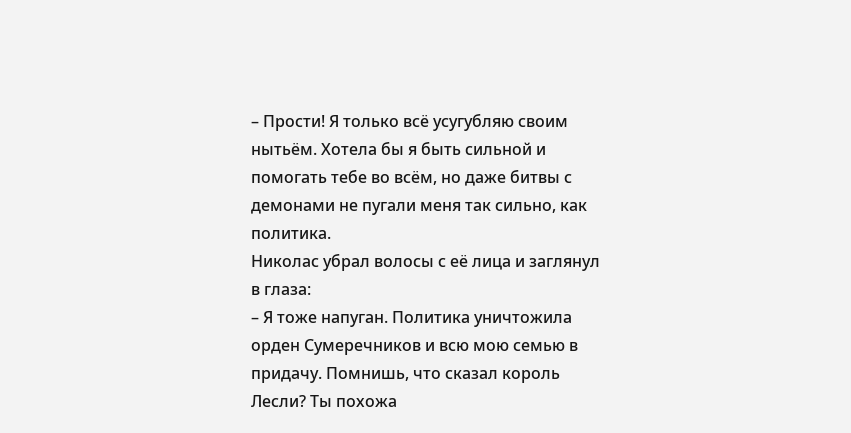– Прости! Я только всё усугубляю своим нытьём. Хотела бы я быть сильной и помогать тебе во всём, но даже битвы с демонами не пугали меня так сильно, как политика.
Николас убрал волосы с её лица и заглянул в глаза:
– Я тоже напуган. Политика уничтожила орден Сумеречников и всю мою семью в придачу. Помнишь, что сказал король Лесли? Ты похожа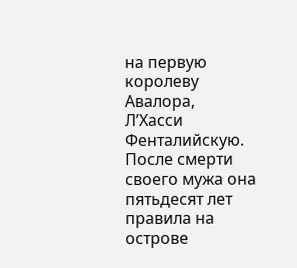на первую королеву Авалора, Л’Хасси Фенталийскую. После смерти своего мужа она пятьдесят лет правила на острове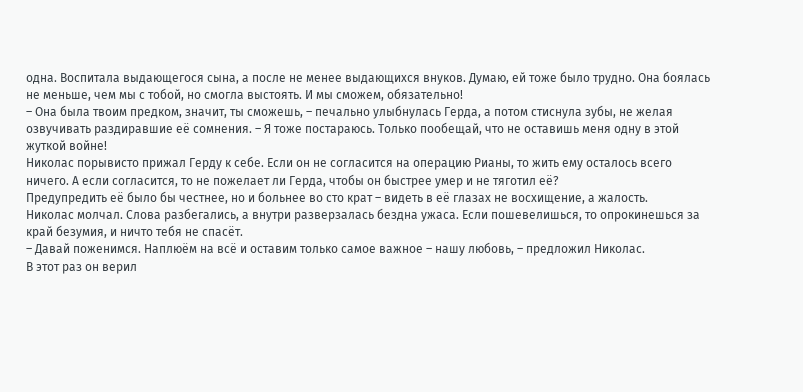одна. Воспитала выдающегося сына, а после не менее выдающихся внуков. Думаю, ей тоже было трудно. Она боялась не меньше, чем мы с тобой, но смогла выстоять. И мы сможем, обязательно!
– Она была твоим предком, значит, ты сможешь, – печально улыбнулась Герда, а потом стиснула зубы, не желая озвучивать раздиравшие её сомнения. – Я тоже постараюсь. Только пообещай, что не оставишь меня одну в этой жуткой войне!
Николас порывисто прижал Герду к себе. Если он не согласится на операцию Рианы, то жить ему осталось всего ничего. А если согласится, то не пожелает ли Герда, чтобы он быстрее умер и не тяготил её?
Предупредить её было бы честнее, но и больнее во сто крат – видеть в её глазах не восхищение, а жалость.
Николас молчал. Слова разбегались, а внутри разверзалась бездна ужаса. Если пошевелишься, то опрокинешься за край безумия, и ничто тебя не спасёт.
– Давай поженимся. Наплюём на всё и оставим только самое важное – нашу любовь, – предложил Николас.
В этот раз он верил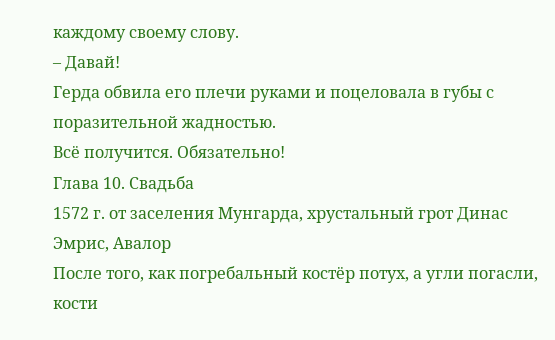каждому своему слову.
– Давай!
Герда обвила его плечи руками и поцеловала в губы с поразительной жадностью.
Всё получится. Обязательно!
Глава 10. Свадьба
1572 г. от заселения Мунгарда, хрустальный грот Динас Эмрис, Авалор
После того, как погребальный костёр потух, а угли погасли, кости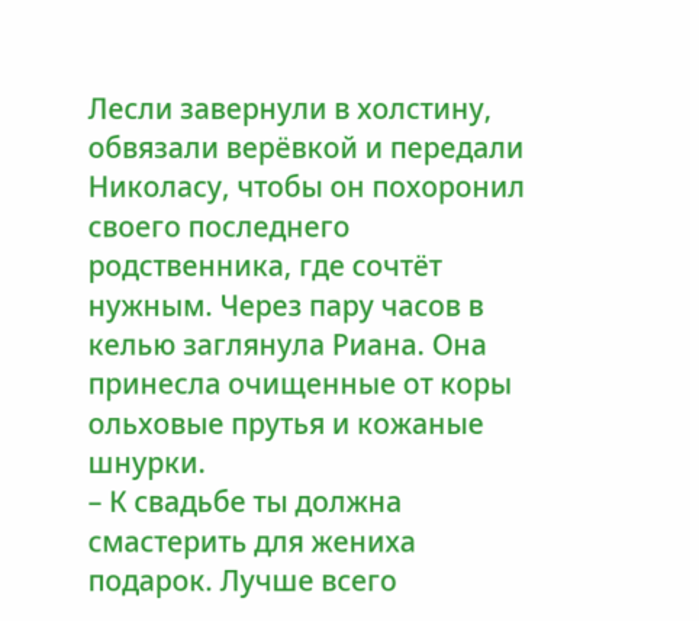Лесли завернули в холстину, обвязали верёвкой и передали Николасу, чтобы он похоронил своего последнего родственника, где сочтёт нужным. Через пару часов в келью заглянула Риана. Она принесла очищенные от коры ольховые прутья и кожаные шнурки.
– К свадьбе ты должна смастерить для жениха подарок. Лучше всего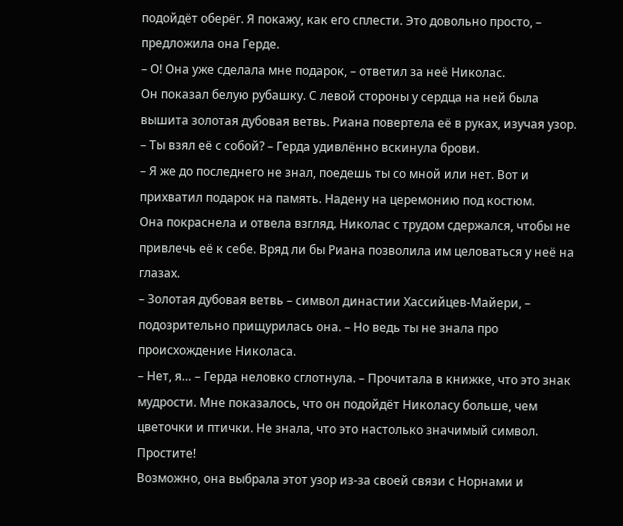подойдёт оберёг. Я покажу, как его сплести. Это довольно просто, – предложила она Герде.
– О! Она уже сделала мне подарок, – ответил за неё Николас.
Он показал белую рубашку. С левой стороны у сердца на ней была вышита золотая дубовая ветвь. Риана повертела её в руках, изучая узор.
– Ты взял её с собой? – Герда удивлённо вскинула брови.
– Я же до последнего не знал, поедешь ты со мной или нет. Вот и прихватил подарок на память. Надену на церемонию под костюм.
Она покраснела и отвела взгляд. Николас с трудом сдержался, чтобы не привлечь её к себе. Вряд ли бы Риана позволила им целоваться у неё на глазах.
– Золотая дубовая ветвь – символ династии Хассийцев-Майери, – подозрительно прищурилась она. – Но ведь ты не знала про происхождение Николаса.
– Нет, я… – Герда неловко сглотнула. – Прочитала в книжке, что это знак мудрости. Мне показалось, что он подойдёт Николасу больше, чем цветочки и птички. Не знала, что это настолько значимый символ. Простите!
Возможно, она выбрала этот узор из-за своей связи с Норнами и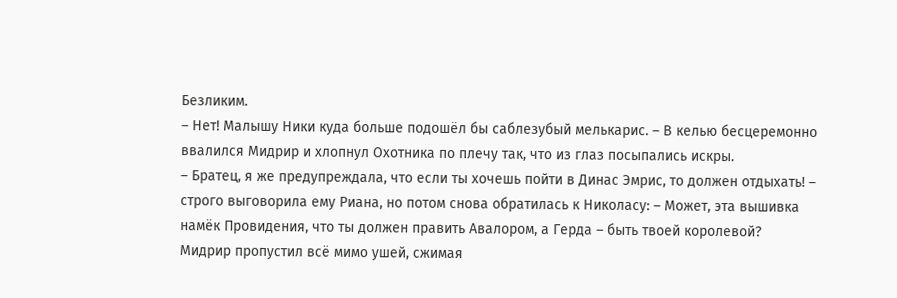Безликим.
– Нет! Малышу Ники куда больше подошёл бы саблезубый мелькарис. – В келью бесцеремонно ввалился Мидрир и хлопнул Охотника по плечу так, что из глаз посыпались искры.
– Братец, я же предупреждала, что если ты хочешь пойти в Динас Эмрис, то должен отдыхать! – строго выговорила ему Риана, но потом снова обратилась к Николасу: – Может, эта вышивка намёк Провидения, что ты должен править Авалором, а Герда – быть твоей королевой?
Мидрир пропустил всё мимо ушей, сжимая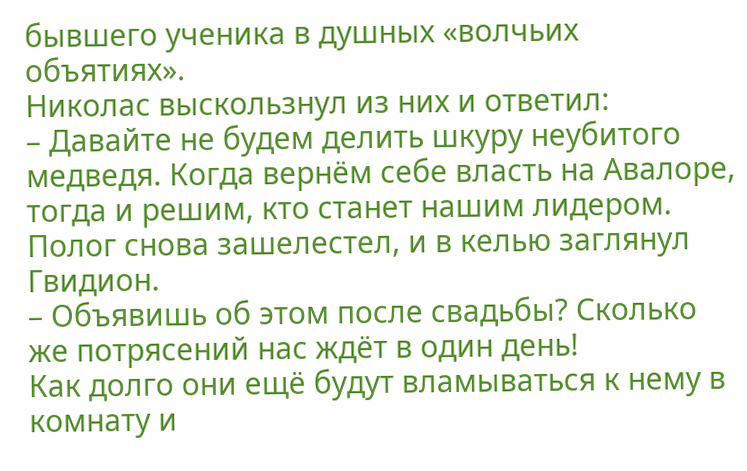бывшего ученика в душных «волчьих объятиях».
Николас выскользнул из них и ответил:
– Давайте не будем делить шкуру неубитого медведя. Когда вернём себе власть на Авалоре, тогда и решим, кто станет нашим лидером.
Полог снова зашелестел, и в келью заглянул Гвидион.
– Объявишь об этом после свадьбы? Сколько же потрясений нас ждёт в один день!
Как долго они ещё будут вламываться к нему в комнату и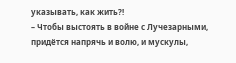указывать, как жить?!
– Чтобы выстоять в войне с Лучезарными, придётся напрячь и волю, и мускулы,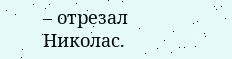– отрезал Николас.